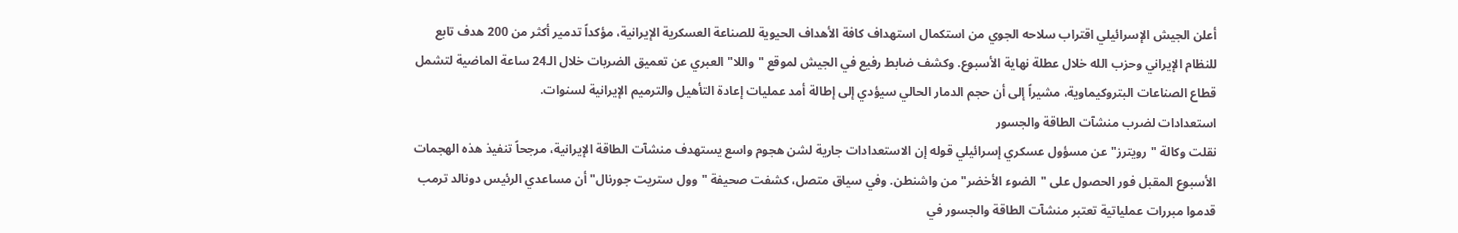أعلن الجيش الإسرائيلي اقتراب سلاحه الجوي من استكمال استهداف كافة الأهداف الحيوية للصناعة العسكرية الإيرانية، مؤكداً تدمير أكثر من 200 هدف تابع للنظام الإيراني وحزب الله خلال عطلة نهاية الأسبوع. وكشف ضابط رفيع في الجيش لموقع "واللا" العبري عن تعميق الضربات خلال الـ24 ساعة الماضية لتشمل قطاع الصناعات البتروكيماوية، مشيراً إلى أن حجم الدمار الحالي سيؤدي إلى إطالة أمد عمليات إعادة التأهيل والترميم الإيرانية لسنوات.
استعدادات لضرب منشآت الطاقة والجسور
نقلت وكالة "رويترز" عن مسؤول عسكري إسرائيلي قوله إن الاستعدادات جارية لشن هجوم واسع يستهدف منشآت الطاقة الإيرانية، مرجحاً تنفيذ هذه الهجمات الأسبوع المقبل فور الحصول على "الضوء الأخضر" من واشنطن. وفي سياق متصل، كشفت صحيفة "وول ستريت جورنال" أن مساعدي الرئيس دونالد ترمب قدموا مبررات عملياتية تعتبر منشآت الطاقة والجسور في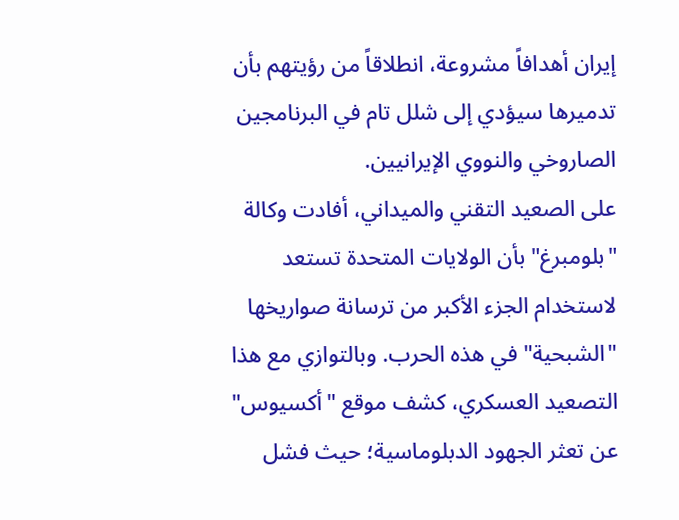إيران أهدافاً مشروعة، انطلاقاً من رؤيتهم بأن تدميرها سيؤدي إلى شلل تام في البرنامجين الصاروخي والنووي الإيرانيين.
على الصعيد التقني والميداني، أفادت وكالة "بلومبرغ" بأن الولايات المتحدة تستعد لاستخدام الجزء الأكبر من ترسانة صواريخها "الشبحية" في هذه الحرب. وبالتوازي مع هذا التصعيد العسكري، كشف موقع "أكسيوس" عن تعثر الجهود الدبلوماسية؛ حيث فشل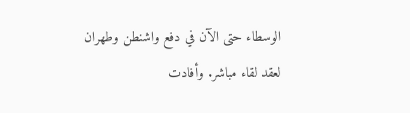الوسطاء حتى الآن في دفع واشنطن وطهران لعقد لقاء مباشر. وأفادت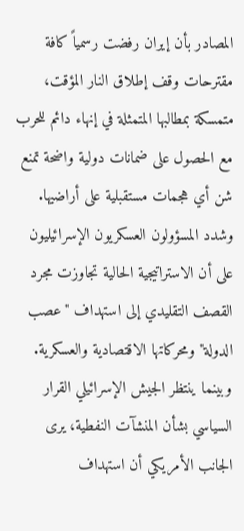المصادر بأن إيران رفضت رسمياً كافة مقترحات وقف إطلاق النار المؤقت، متمسكة بمطالبها المتمثلة في إنهاء دائم للحرب مع الحصول على ضمانات دولية واضحة تمنع شن أي هجمات مستقبلية على أراضيها.
وشدد المسؤولون العسكريون الإسرائيليون على أن الاستراتيجية الحالية تجاوزت مجرد القصف التقليدي إلى استهداف "عصب الدولة" ومحركاتها الاقتصادية والعسكرية. وبينما ينتظر الجيش الإسرائيلي القرار السياسي بشأن المنشآت النفطية، يرى الجانب الأمريكي أن استهداف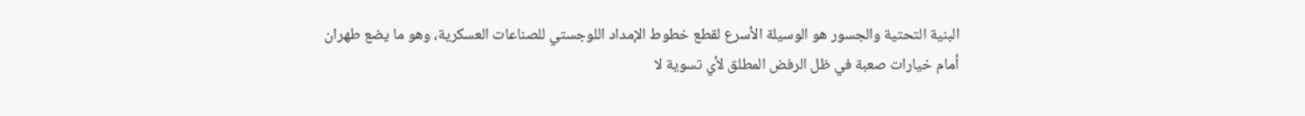البنية التحتية والجسور هو الوسيلة الأسرع لقطع خطوط الإمداد اللوجستي للصناعات العسكرية، وهو ما يضع طهران أمام خيارات صعبة في ظل الرفض المطلق لأي تسوية لا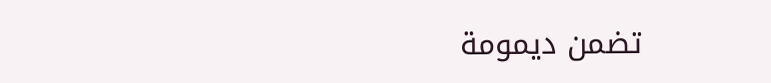تضمن ديمومة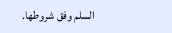السلم وفق شروطها.